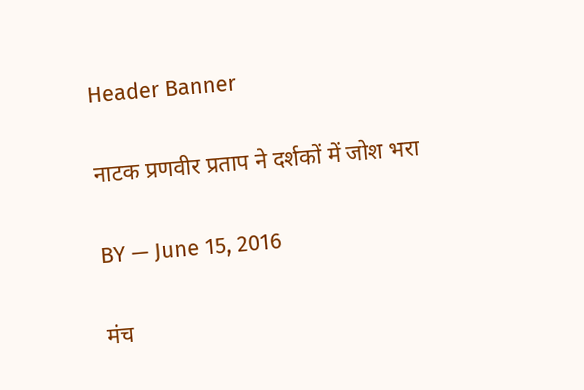Header Banner

नाटक प्रणवीर प्रताप ने दर्शकों में जोश भरा

BY — June 15, 2016

मंच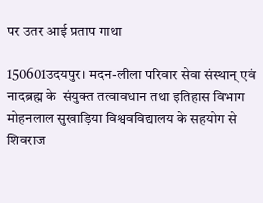पर उतर आई प्रताप गाथा

150601उदयपुर। मदन-लीला परिवार सेवा संस्थान् एवं नादब्रह्म के  संयुक्त तत्वावधान तथा इतिहास विभाग मोहनलाल सुखाड़िया विश्ववविद्यालय के सहयोग से शिवराज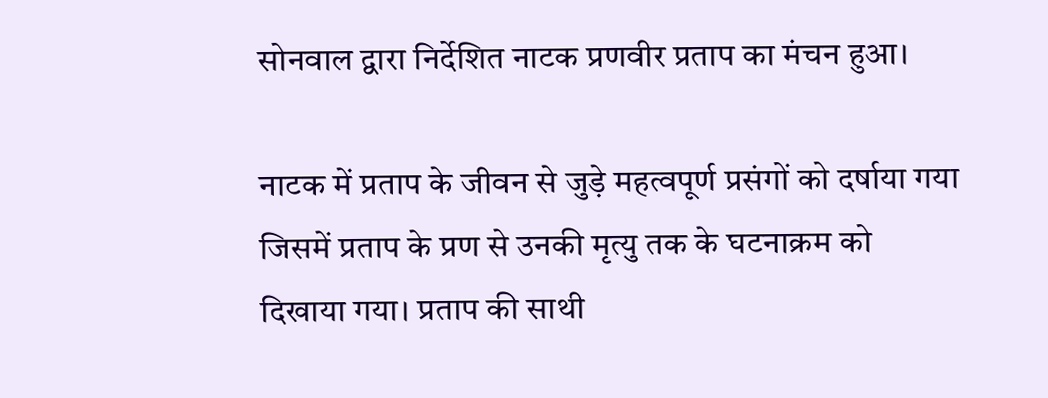सोनवाल द्वारा निर्देशित नाटक प्रणवीर प्रताप का मंचन हुआ।

नाटक में प्रताप के जीवन से जुड़े महत्वपूर्ण प्रसंगों को दर्षाया गया जिसमें प्रताप के प्रण से उनकी मृत्यु तक के घटनाक्रम को दिखाया गया। प्रताप की साथी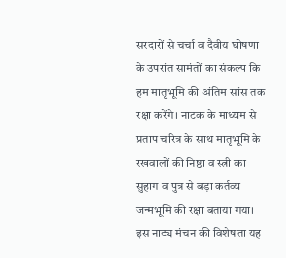सरदारों से चर्चा व दैवीय घोषणा के उपरांत सामंतों का संकल्प कि हम मातृभूमि की अंतिम सांस तक रक्षा करेंगे। नाटक के माध्यम से प्रताप चरित्र के साथ मातृभूमि के रखवालों की निष्ठा व स्त्री का सुहाग व पुत्र से बड़ा कर्तव्य जन्मभूमि की रक्षा बताया गया।
इस नाट्य मंचन की विशेषता यह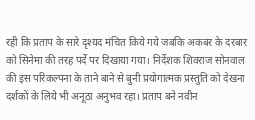रही कि प्रताप के सारे दृश्यद मंचित किये गये जबकि अकबर के दरबार को सिनेमा की तरह पर्दे पर दिखाया गया। निर्देशक शिवराज सोनवाल की इस परिकल्पना के ताने बाने से बुनी प्रयोगात्मक प्रस्तुति को देखना दर्शकों के लिये भी अनूठा अनुभव रहा। प्रताप बने नवीन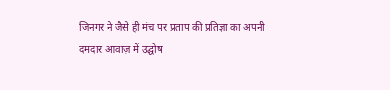जिनगर ने जैसे ही मंच पर प्रताप की प्रतिज्ञा का अपनी दमदार आवाज़ में उद्घोष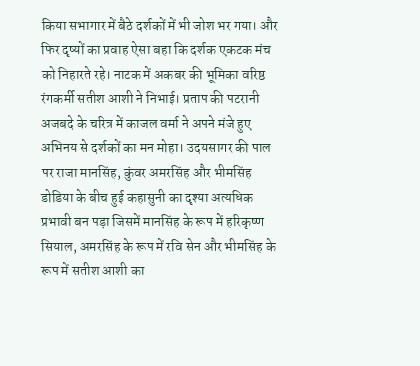किया सभागार में बैठे दर्शकों में भी जोश भर गया। और फिर दृष्यों का प्रवाह ऐसा बहा कि दर्शक एकटक मंच को निहारते रहे। नाटक में अकबर की भूमिका वरिष्ठ रंगकर्मी सतीश आशी ने निभाई। प्रताप की पटरानी अजबदे के चरित्र में काजल वर्मा ने अपने मंजे हुए अभिनय से दर्शकों का मन मोहा। उदयसागर की पाल पर राजा मानसिंह, कुंवर अमरसिंह और भीमसिंह डोडिया के बीच हुई कहासुनी का दृश्या अत्यधिक प्रभावी बन पड़ा जिसमें मानसिंह के रूप में हरिकृष्ण सियाल, अमरसिंह के रूप में रवि सेन और भीमसिंह के रूप में सतीश आशी का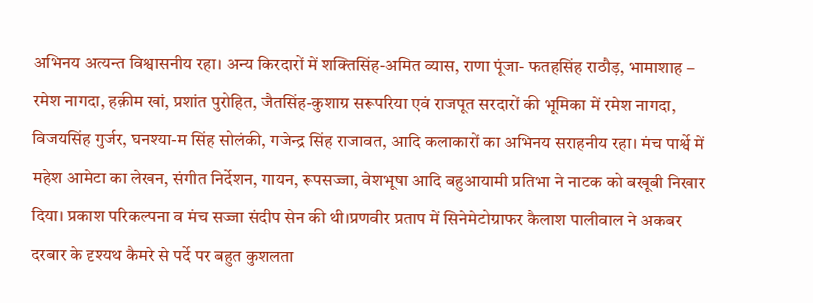अभिनय अत्यन्त विश्वासनीय रहा। अन्य किरदारों में शक्तिसिंह-अमित व्यास, राणा पूंजा- फतहसिंह राठौड़, भामाशाह – रमेश नागदा, हक़ीम खां, प्रशांत पुरोहित, जैतसिंह-कुशाग्र सरूपरिया एवं राजपूत सरदारों की भूमिका में रमेश नागदा, विजयसिंह गुर्जर, घनश्या-म सिंह सोलंकी, गजेन्द्र सिंह राजावत, आदि कलाकारों का अभिनय सराहनीय रहा। मंच पार्श्वे में महेश आमेटा का लेखन, संगीत निर्देशन, गायन, रूपसज्जा, वेशभूषा आदि बहुआयामी प्रतिभा ने नाटक को बखूबी निखार दिया। प्रकाश परिकल्पना व मंच सज्जा संदीप सेन की थी।प्रणवीर प्रताप में सिनेमेटोग्राफर कैलाश पालीवाल ने अकबर दरबार के दृश्यथ कैमरे से पर्दे पर बहुत कुशलता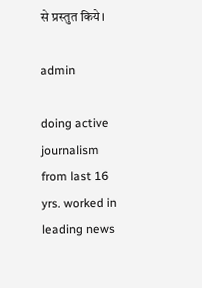से प्रस्तुत किये।

admin

doing active journalism from last 16 yrs. worked in leading news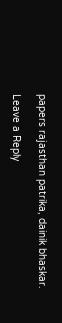papers rajasthan patrika, dainik bhaskar.

Leave a Reply